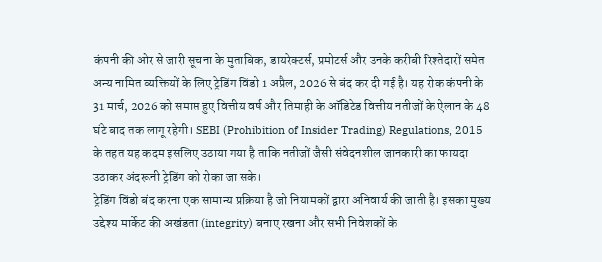कंपनी की ओर से जारी सूचना के मुताबिक, डायरेक्टर्स, प्रमोटर्स और उनके करीबी रिश्तेदारों समेत अन्य नामित व्यक्तियों के लिए ट्रेडिंग विंडो 1 अप्रैल, 2026 से बंद कर दी गई है। यह रोक कंपनी के 31 मार्च, 2026 को समाप्त हुए वित्तीय वर्ष और तिमाही के ऑडिटेड वित्तीय नतीजों के ऐलान के 48 घंटे बाद तक लागू रहेगी। SEBI (Prohibition of Insider Trading) Regulations, 2015 के तहत यह कदम इसलिए उठाया गया है ताकि नतीजों जैसी संवेदनशील जानकारी का फायदा उठाकर अंदरूनी ट्रेडिंग को रोका जा सके।
ट्रेडिंग विंडो बंद करना एक सामान्य प्रक्रिया है जो नियामकों द्वारा अनिवार्य की जाती है। इसका मुख्य उद्देश्य मार्केट की अखंडता (integrity) बनाए रखना और सभी निवेशकों के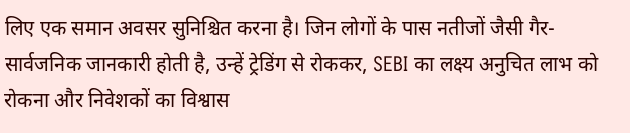लिए एक समान अवसर सुनिश्चित करना है। जिन लोगों के पास नतीजों जैसी गैर-सार्वजनिक जानकारी होती है, उन्हें ट्रेडिंग से रोककर, SEBI का लक्ष्य अनुचित लाभ को रोकना और निवेशकों का विश्वास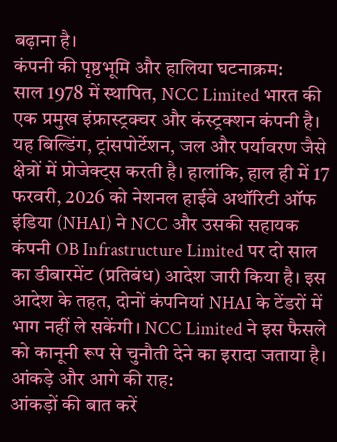बढ़ाना है।
कंपनी की पृष्ठभूमि और हालिया घटनाक्रम:
साल 1978 में स्थापित, NCC Limited भारत की एक प्रमुख इंफ्रास्ट्रक्चर और कंस्ट्रक्शन कंपनी है। यह बिल्डिंग, ट्रांसपोर्टेशन, जल और पर्यावरण जैसे क्षेत्रों में प्रोजेक्ट्स करती है। हालांकि, हाल ही में 17 फरवरी, 2026 को नेशनल हाईवे अथॉरिटी ऑफ इंडिया (NHAI) ने NCC और उसकी सहायक कंपनी OB Infrastructure Limited पर दो साल का डीबारमेंट (प्रतिबंध) आदेश जारी किया है। इस आदेश के तहत, दोनों कंपनियां NHAI के टेंडरों में भाग नहीं ले सकेंगी। NCC Limited ने इस फैसले को कानूनी रूप से चुनौती देने का इरादा जताया है।
आंकड़े और आगे की राह:
आंकड़ों की बात करें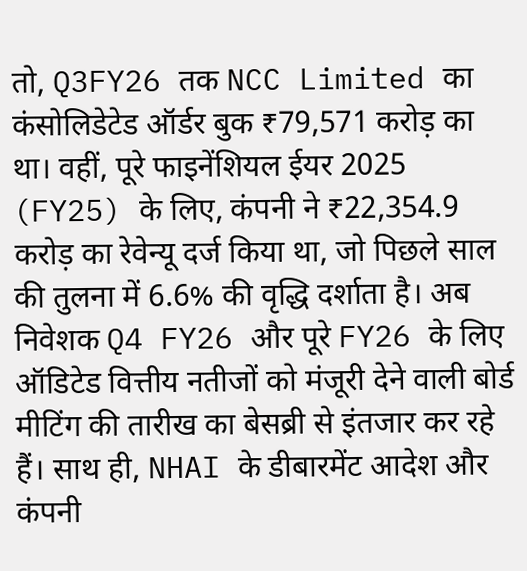तो, Q3FY26 तक NCC Limited का कंसोलिडेटेड ऑर्डर बुक ₹79,571 करोड़ का था। वहीं, पूरे फाइनेंशियल ईयर 2025 (FY25) के लिए, कंपनी ने ₹22,354.9 करोड़ का रेवेन्यू दर्ज किया था, जो पिछले साल की तुलना में 6.6% की वृद्धि दर्शाता है। अब निवेशक Q4 FY26 और पूरे FY26 के लिए ऑडिटेड वित्तीय नतीजों को मंजूरी देने वाली बोर्ड मीटिंग की तारीख का बेसब्री से इंतजार कर रहे हैं। साथ ही, NHAI के डीबारमेंट आदेश और कंपनी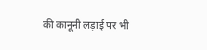की कानूनी लड़ाई पर भी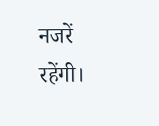नजरें रहेंगी।